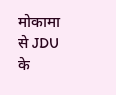मोकामा से JDU के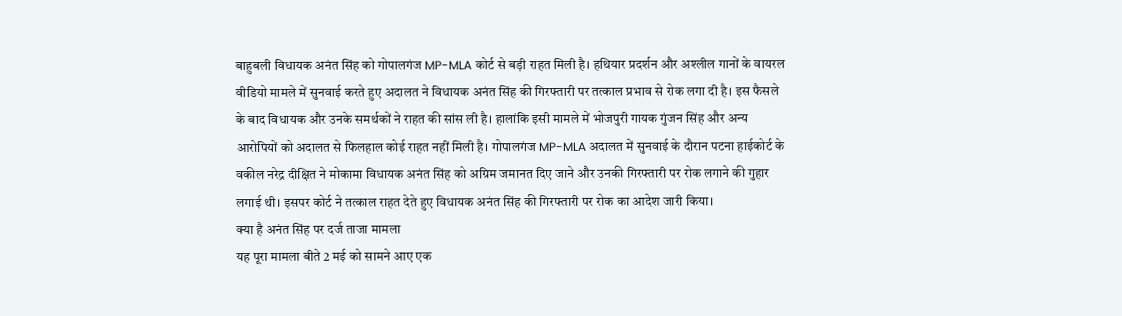बाहुबली विधायक अनंत सिंह को गोपालगंज MP-MLA कोर्ट से बड़ी राहत मिली है। हथियार प्रदर्शन और अश्लील गानों के वायरल वीडियो मामले में सुनवाई करते हुए अदालत ने विधायक अनंत सिंह की गिरफ्तारी पर तत्काल प्रभाव से रोक लगा दी है। इस फैसले के बाद विधायक और उनके समर्थकों ने राहत की सांस ली है। हालांकि इसी मामले में भोजपुरी गायक गुंजन सिंह और अन्य आरोपियों को अदालत से फिलहाल कोई राहत नहीं मिली है। गोपालगंज MP-MLA अदालत में सुनवाई के दौरान पटना हाईकोर्ट के वकील नरेद्र दीक्षित ने मोकामा विधायक अनंत सिंह को अग्रिम जमानत दिए जाने और उनकी गिरफ्तारी पर रोक लगाने की गुहार लगाई थी। इसपर कोर्ट ने तत्काल राहत देते हुए विधायक अनंत सिंह की गिरफ्तारी पर रोक का आदेश जारी किया।
क्या है अनंत सिंह पर दर्ज ताजा मामला
यह पूरा मामला बीते 2 मई को सामने आए एक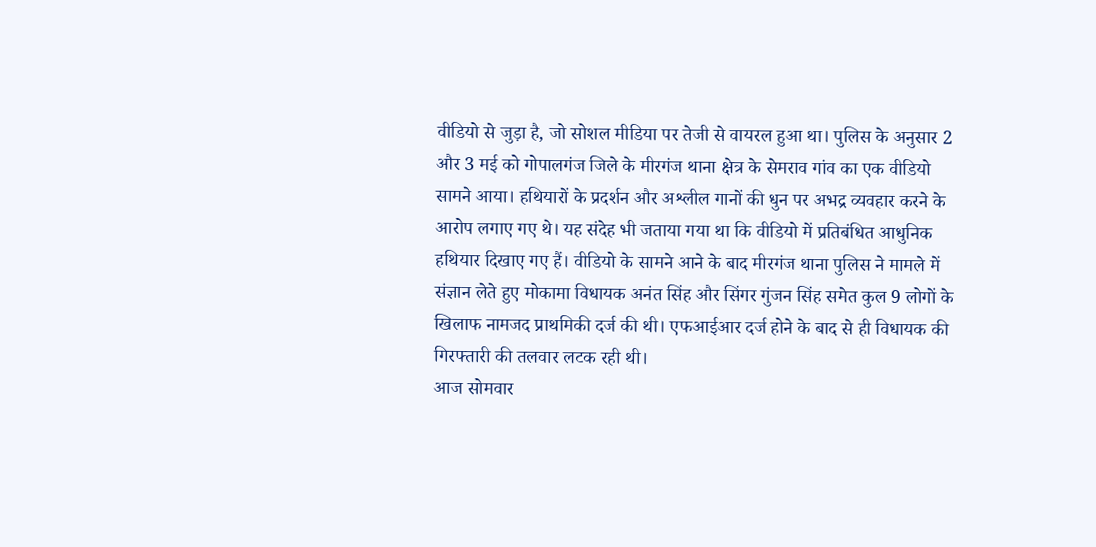वीडियो से जुड़ा है, जो सोशल मीडिया पर तेजी से वायरल हुआ था। पुलिस के अनुसार 2 और 3 मई को गोपालगंज जिले के मीरगंज थाना क्षेत्र के सेमराव गांव का एक वीडियो सामने आया। हथियारों के प्रदर्शन और अश्लील गानों की धुन पर अभद्र व्यवहार करने के आरोप लगाए गए थे। यह संदेह भी जताया गया था कि वीडियो में प्रतिबंधित आधुनिक हथियार दिखाए गए हैं। वीडियो के सामने आने के बाद मीरगंज थाना पुलिस ने मामले में संज्ञान लेते हुए मोकामा विधायक अनंत सिंह और सिंगर गुंजन सिंह समेत कुल 9 लोगों के खिलाफ नामजद प्राथमिकी दर्ज की थी। एफआईआर दर्ज होने के बाद से ही विधायक की गिरफ्तारी की तलवार लटक रही थी।
आज सोमवार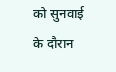को सुनवाई के दौरान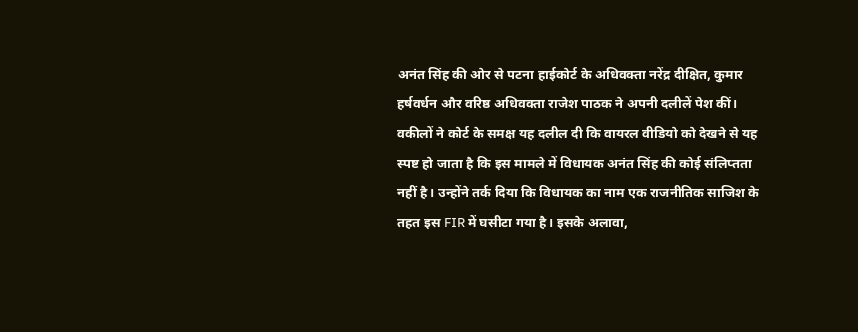अनंत सिंह की ओर से पटना हाईकोर्ट के अधिवक्ता नरेंद्र दीक्षित, कुमार हर्षवर्धन और वरिष्ठ अधिवक्ता राजेश पाठक ने अपनी दलीलें पेश कीं। वकीलों ने कोर्ट के समक्ष यह दलील दी कि वायरल वीडियो को देखने से यह स्पष्ट हो जाता है कि इस मामले में विधायक अनंत सिंह की कोई संलिप्तता नहीं है। उन्होंने तर्क दिया कि विधायक का नाम एक राजनीतिक साजिश के तहत इस FIR में घसीटा गया है। इसके अलावा,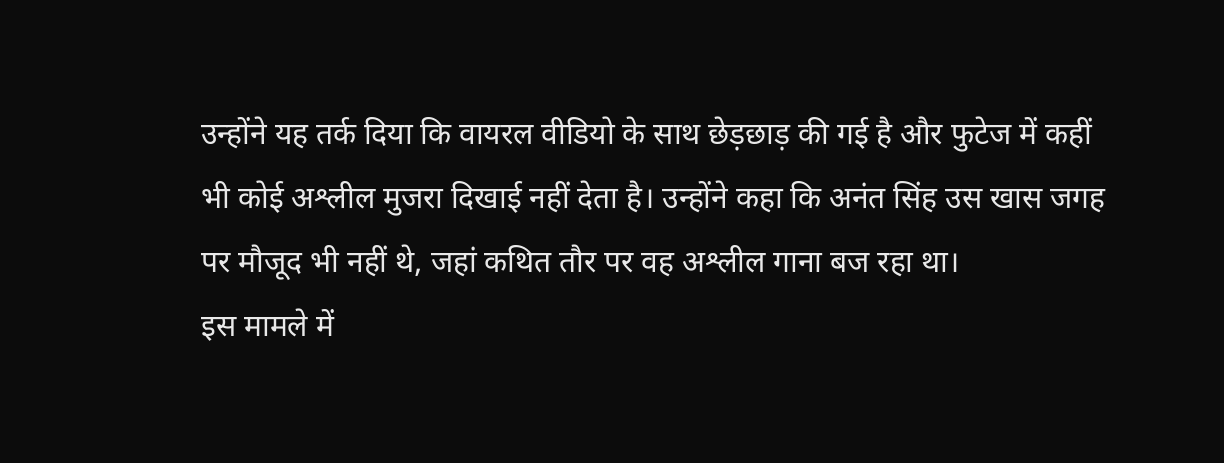उन्होंने यह तर्क दिया कि वायरल वीडियो के साथ छेड़छाड़ की गई है और फुटेज में कहीं भी कोई अश्लील मुजरा दिखाई नहीं देता है। उन्होंने कहा कि अनंत सिंह उस खास जगह पर मौजूद भी नहीं थे, जहां कथित तौर पर वह अश्लील गाना बज रहा था।
इस मामले में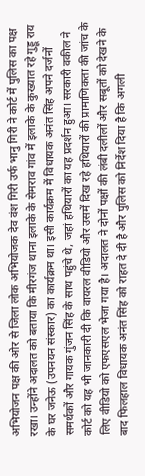अभियोजन पक्ष की ओर से जिला लोक अभियोजक देव वंश गिरी उर्फ भानु गिरी ने कोर्ट में पुलिस का पक्ष रखा। उन्होंने अदालत को बताया कि मीरगंज थाना इलाके के सेमराव गांव में इलाके के कुख्यात रहे गुड्डू राय के घर जनेऊ (उपनयन संस्कार) का कार्यक्रम था। इसी कार्यक्रम में विधायक अनंत सिंह अपने दर्जनों समर्थकों और गायक गुंजन सिंह के साथ पहुंचे थे, जहां हथियारों का यह प्रदर्शन हुआ। सरकारी वकील ने कोर्ट को यह भी जानकारी दी कि वायरल वीडियो और उसमें दिख रहे हथियारों की प्रामाणिकता की जांच के लिए वीडियो को एफएसएल भेजा गया है। अदालत ने दोनों पक्षों की लंबी दलीलों और सबूतों को देखने के बाद फिलहाल विधायक अनंत सिंह को राहत दे दी है और पुलिस को निर्देश दिया है कि अगली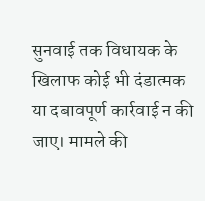सुनवाई तक विधायक के खिलाफ कोई भी दंडात्मक या दबावपूर्ण कार्रवाई न की जाए। मामले की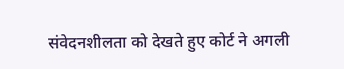संवेदनशीलता को देखते हुए कोर्ट ने अगली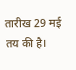तारीख 29 मई तय की है।